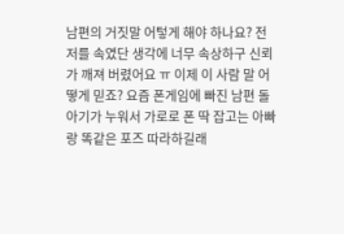남편의 거짓말 어텋게 해야 하나요? 전 저를 속였단 생각에 너무 속상하구 신뢰가 깨져 버렸어요 ㅠ 이제 이 사람 말 어떻게 믿죠? 요즘 폰게임에 빠진 남편 돌아기가 누워서 가로로 폰 딱 잡고는 아빠랑 똑같은 포즈 따라하길래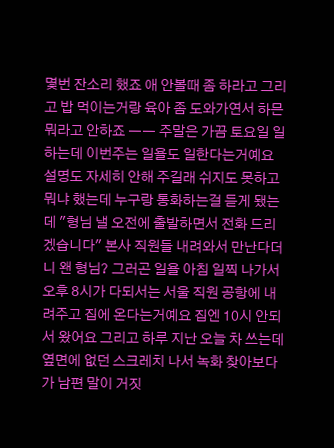몇번 잔소리 했죠 애 안볼때 좀 하라고 그리고 밥 먹이는거랑 육아 좀 도와가연서 하믄 뭐라고 안하죠 ㅡㅡ 주말은 가끔 토요일 일하는데 이번주는 일욜도 일한다는거예요 설명도 자세히 안해 주길래 쉬지도 못하고 뭐냐 했는데 누구랑 통화하는걸 듣게 됐는데 "형님 낼 오전에 출발하면서 전화 드리겠습니다" 본사 직원들 내려와서 만난다더니 왠 형님? 그러곤 일욜 아침 일찍 나가서 오후 8시가 다되서는 서울 직원 공항에 내려주고 집에 온다는거예요 집엔 10시 안되서 왔어요 그리고 하루 지난 오늘 차 쓰는데 옆면에 없던 스크레치 나서 녹화 찾아보다가 남편 말이 거짓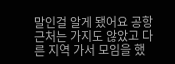말인걸 알게 됐어요 공항 근처는 가지도 않았고 다른 지역 가서 모임을 했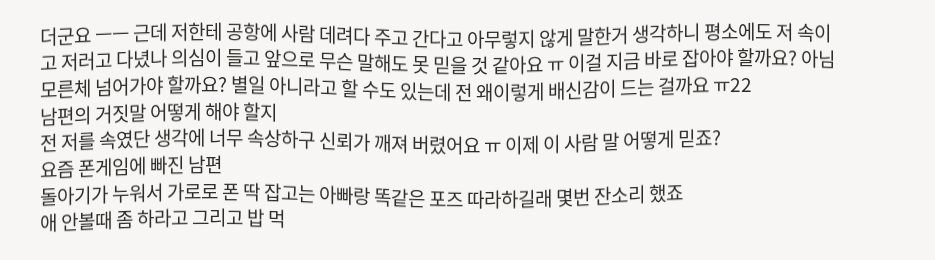더군요 ㅡㅡ 근데 저한테 공항에 사람 데려다 주고 간다고 아무렇지 않게 말한거 생각하니 평소에도 저 속이고 저러고 다녔나 의심이 들고 앞으로 무슨 말해도 못 믿을 것 같아요 ㅠ 이걸 지금 바로 잡아야 할까요? 아님 모른체 넘어가야 할까요? 별일 아니라고 할 수도 있는데 전 왜이렇게 배신감이 드는 걸까요 ㅠ22
남편의 거짓말 어떻게 해야 할지
전 저를 속였단 생각에 너무 속상하구 신뢰가 깨져 버렸어요 ㅠ 이제 이 사람 말 어떻게 믿죠?
요즘 폰게임에 빠진 남편
돌아기가 누워서 가로로 폰 딱 잡고는 아빠랑 똑같은 포즈 따라하길래 몇번 잔소리 했죠
애 안볼때 좀 하라고 그리고 밥 먹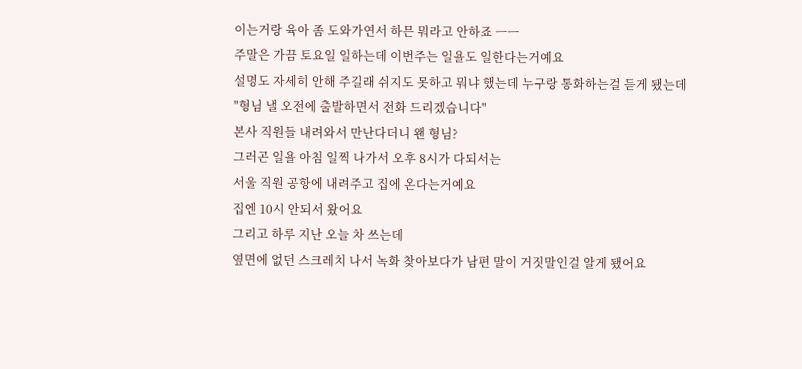이는거랑 육아 좀 도와가연서 하믄 뭐라고 안하죠 ㅡㅡ
주말은 가끔 토요일 일하는데 이번주는 일욜도 일한다는거예요
설명도 자세히 안해 주길래 쉬지도 못하고 뭐냐 했는데 누구랑 통화하는걸 듣게 됐는데
"형님 낼 오전에 출발하면서 전화 드리겠습니다"
본사 직원들 내려와서 만난다더니 왠 형님?
그러곤 일욜 아침 일찍 나가서 오후 8시가 다되서는
서울 직원 공항에 내려주고 집에 온다는거예요
집엔 10시 안되서 왔어요
그리고 하루 지난 오늘 차 쓰는데
옆면에 없던 스크레치 나서 녹화 찾아보다가 남편 말이 거짓말인걸 알게 됐어요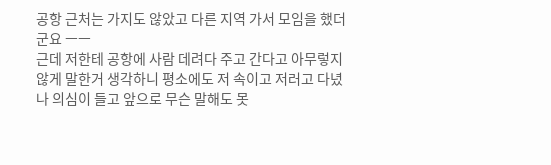공항 근처는 가지도 않았고 다른 지역 가서 모임을 했더군요 ㅡㅡ
근데 저한테 공항에 사람 데려다 주고 간다고 아무렇지 않게 말한거 생각하니 평소에도 저 속이고 저러고 다녔나 의심이 들고 앞으로 무슨 말해도 못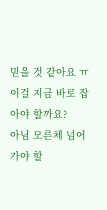믿을 것 같아요 ㅠ
이걸 지금 바로 잡아야 할까요?
아님 모른체 넘어가야 할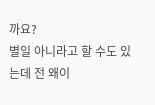까요?
별일 아니라고 할 수도 있는데 전 왜이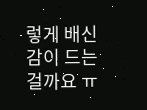렇게 배신감이 드는 걸까요 ㅠ